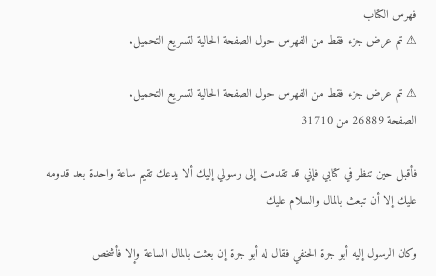فهرس الكتاب
⚠ تم عرض جزء فقط من الفهرس حول الصفحة الحالية لتسريع التحميل.

⚠ تم عرض جزء فقط من الفهرس حول الصفحة الحالية لتسريع التحميل.
الصفحة 26889 من 31710

فأقبل حين تنظر في كتابي فإني قد تقدمت إلى رسولي إليك ألا يدعك تقيم ساعة واحدة بعد قدومه عليك إلا أن تبعث بالمال والسلام عليك

وكان الرسول إليه أبو جرة الحنفي فقال له أبو جرة إن بعثت بالمال الساعة وإلا فأشخص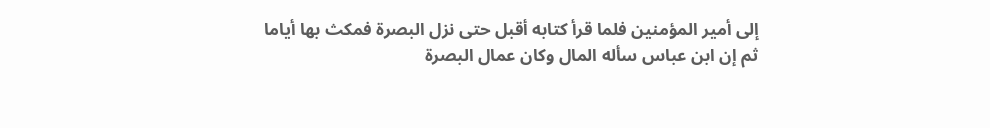إلى أمير المؤمنين فلما قرأ كتابه أقبل حتى نزل البصرة فمكث بها أياما ثم إن ابن عباس سأله المال وكان عمال البصرة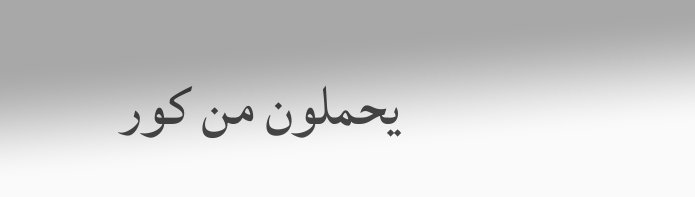يحملون من كور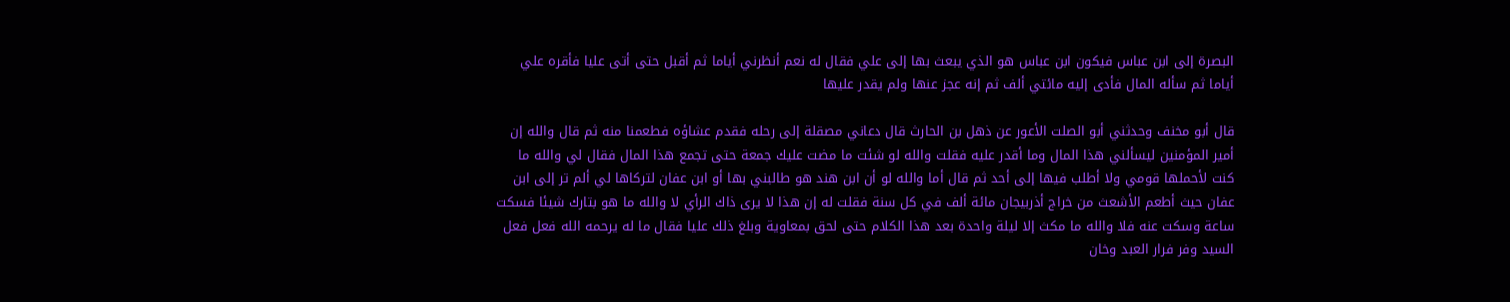البصرة إلى ابن عباس فيكون ابن عباس هو الذي يبعث بها إلى علي فقال له نعم أنظرني أياما ثم أقبل حتى أتى عليا فأقره علي أياما ثم سأله المال فأدى إليه مائتي ألف ثم إنه عجز عنها ولم يقدر عليها

قال أبو مخنف وحدثني أبو الصلت الأعور عن ذهل بن الحارث قال دعاني مصقلة إلى رحله فقدم عشاؤه فطعمنا منه ثم قال والله إن أمير المؤمنين ليسألني هذا المال وما أقدر عليه فقلت والله لو شئت ما مضت عليك جمعة حتى تجمع هذا المال فقال لي والله ما كنت لأحملها قومي ولا أطلب فيها إلى أحد ثم قال أما والله لو أن ابن هند هو طالبني بها أو ابن عفان لتركاها لي ألم تر إلى ابن عفان حيث أطعم الأشعث من خراج أذربيجان مائة ألف في كل سنة فقلت له إن هذا لا يرى ذاك الرأي لا والله ما هو بتارك شيئا فسكت ساعة وسكت عنه فلا والله ما مكث إلا ليلة واحدة بعد هذا الكلام حتى لحق بمعاوية وبلغ ذلك عليا فقال ما له يرحمه الله فعل فعل السيد وفر فرار العبد وخان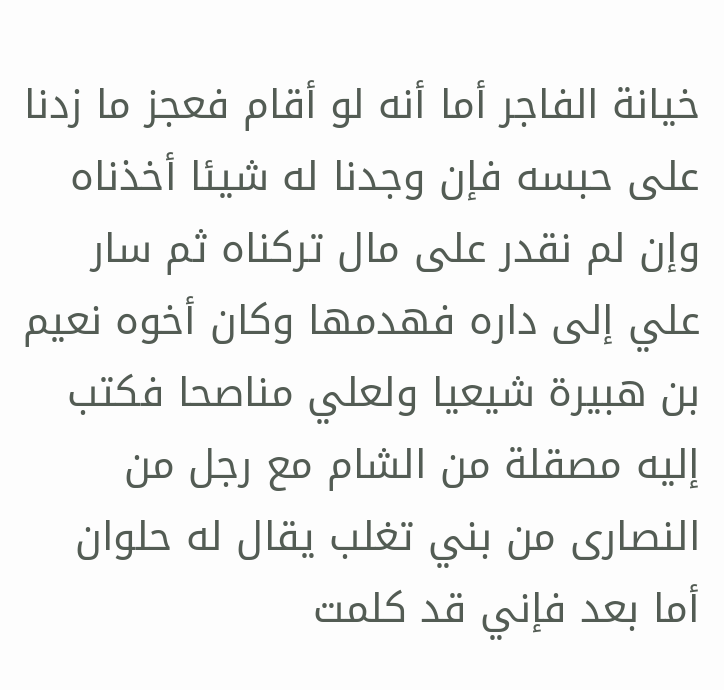خيانة الفاجر أما أنه لو أقام فعجز ما زدنا على حبسه فإن وجدنا له شيئا أخذناه وإن لم نقدر على مال تركناه ثم سار علي إلى داره فهدمها وكان أخوه نعيم بن هبيرة شيعيا ولعلي مناصحا فكتب إليه مصقلة من الشام مع رجل من النصارى من بني تغلب يقال له حلوان أما بعد فإني قد كلمت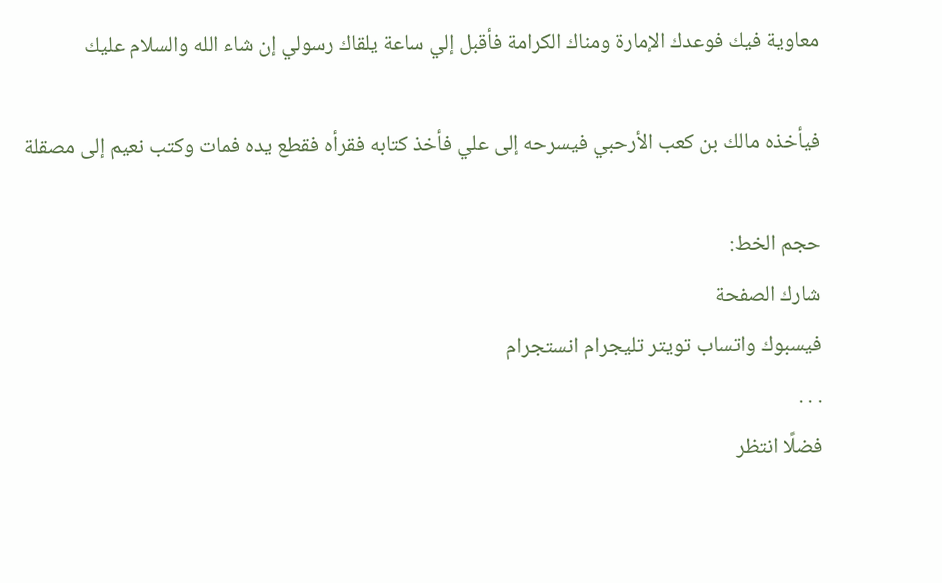معاوية فيك فوعدك الإمارة ومناك الكرامة فأقبل إلي ساعة يلقاك رسولي إن شاء الله والسلام عليك

فيأخذه مالك بن كعب الأرحبي فيسرحه إلى علي فأخذ كتابه فقرأه فقطع يده فمات وكتب نعيم إلى مصقلة

حجم الخط:
شارك الصفحة
فيسبوك واتساب تويتر تليجرام انستجرام
. . .
فضلًا انتظر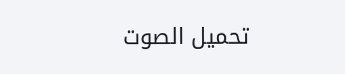تحميل الصوت